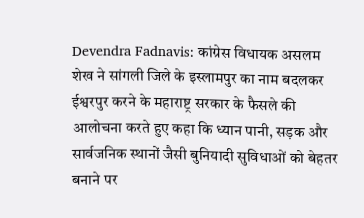Devendra Fadnavis: कांग्रेस विधायक असलम शेख ने सांगली जिले के इस्लामपुर का नाम बदलकर ईश्वरपुर करने के महाराष्ट्र सरकार के फैसले की आलोचना करते हुए कहा कि ध्यान पानी, सड़क और सार्वजनिक स्थानों जैसी बुनियादी सुविधाओं को बेहतर बनाने पर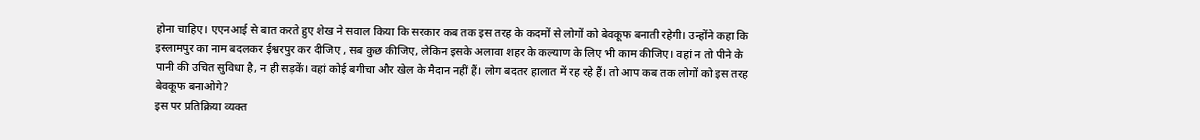होना चाहिए। एएनआई से बात करते हुए शेख ने सवाल किया कि सरकार कब तक इस तरह के कदमों से लोगों को बेवकूफ बनाती रहेगी। उन्होंने कहा कि इस्लामपुर का नाम बदलकर ईश्वरपुर कर दीजिए , सब कुछ कीजिए, लेकिन इसके अलावा शहर के कल्याण के लिए भी काम कीजिए। वहां न तो पीने के पानी की उचित सुविधा है, न ही सड़कें। वहां कोई बगीचा और खेल के मैदान नहीं हैं। लोग बदतर हालात में रह रहे हैं। तो आप कब तक लोगों को इस तरह बेवकूफ बनाओगे?
इस पर प्रतिक्रिया व्यक्त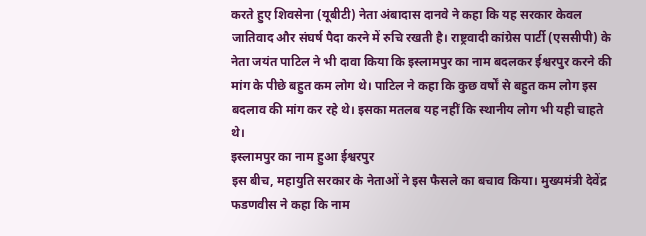करते हुए शिवसेना (यूबीटी) नेता अंबादास दानवे ने कहा कि यह सरकार केवल जातिवाद और संघर्ष पैदा करने में रुचि रखती है। राष्ट्रवादी कांग्रेस पार्टी (एससीपी) के नेता जयंत पाटिल ने भी दावा किया कि इस्लामपुर का नाम बदलकर ईश्वरपुर करने की मांग के पीछे बहुत कम लोग थे। पाटिल ने कहा कि कुछ वर्षों से बहुत कम लोग इस बदलाव की मांग कर रहे थे। इसका मतलब यह नहीं कि स्थानीय लोग भी यही चाहते थे।
इस्लामपुर का नाम हुआ ईश्वरपुर
इस बीच, महायुति सरकार के नेताओं ने इस फैसले का बचाव किया। मुख्यमंत्री देवेंद्र फडणवीस ने कहा कि नाम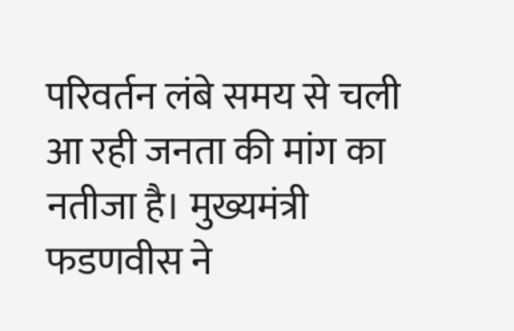परिवर्तन लंबे समय से चली आ रही जनता की मांग का नतीजा है। मुख्यमंत्री फडणवीस ने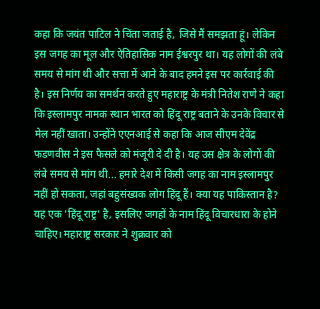कहा कि जयंत पाटिल ने चिंता जताई है, जिसे मैं समझता हूं। लेकिन इस जगह का मूल और ऐतिहासिक नाम ईश्वरपुर था। यह लोगों की लंबे समय से मांग थी और सत्ता में आने के बाद हमने इस पर कार्रवाई की है। इस निर्णय का समर्थन करते हुए महाराष्ट्र के मंत्री नितेश राणे ने कहा कि इस्लामपुर नामक स्थान भारत को हिंदू राष्ट्र बताने के उनके विचार से मेल नहीं खाता। उन्होंने एएनआई से कहा कि आज सीएम देवेंद्र फडणवीस ने इस फैसले को मंजूरी दे दी है। यह उस क्षेत्र के लोगों की लंबे समय से मांग थी... हमारे देश में किसी जगह का नाम इस्लामपुर नहीं हो सकता, जहां बहुसंख्यक लोग हिंदू हैं। क्या यह पाकिस्तान है? यह एक 'हिंदू राष्ट्र' है, इसलिए जगहों के नाम हिंदू विचारधारा के होने चाहिए। महाराष्ट्र सरकार ने शुक्रवार को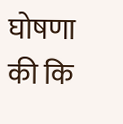घोषणा की कि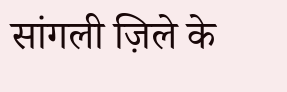सांगली ज़िले के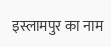इस्लामपुर का नाम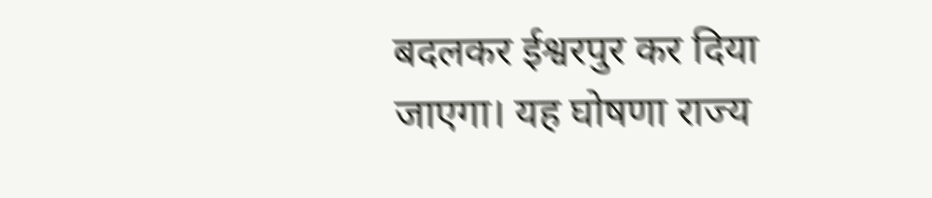बदलकर ईश्वरपुर कर दिया जाएगा। यह घोषणा राज्य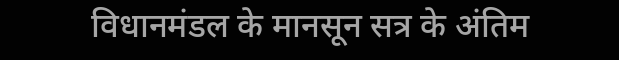विधानमंडल के मानसून सत्र के अंतिम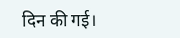दिन की गई।